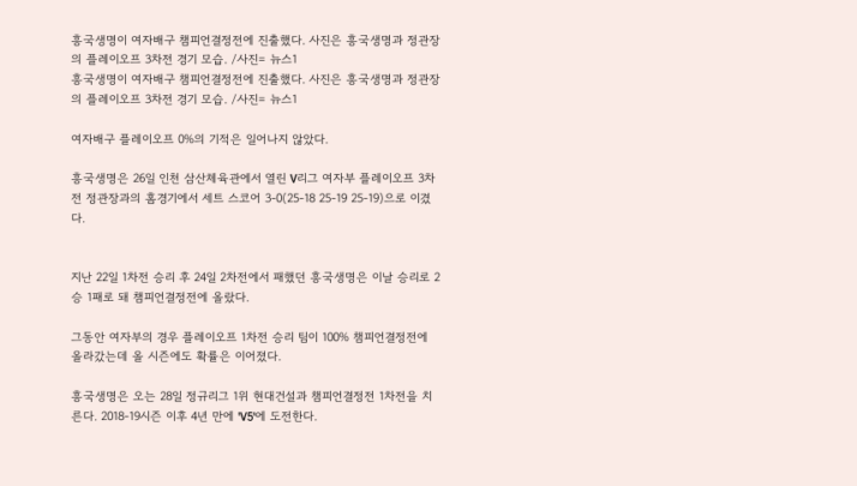흥국생명이 여자배구 챔피언결정전에 진출했다. 사진은 흥국생명과 정관장의 플레이오프 3차전 경기 모습. /사진= 뉴스1
흥국생명이 여자배구 챔피언결정전에 진출했다. 사진은 흥국생명과 정관장의 플레이오프 3차전 경기 모습. /사진= 뉴스1

여자배구 플레이오프 0%의 기적은 일어나지 않았다.

흥국생명은 26일 인천 삼산체육관에서 열린 V리그 여자부 플레이오프 3차전 정관장과의 홈경기에서 세트 스코어 3-0(25-18 25-19 25-19)으로 이겼다.


지난 22일 1차전 승리 후 24일 2차전에서 패했던 흥국생명은 이날 승리로 2승 1패로 돼 챔피언결정전에 올랐다.

그동안 여자부의 경우 플레이오프 1차전 승리 팀이 100% 챔피언결정전에 올라갔는데 올 시즌에도 확률은 이어졌다.

흥국생명은 오는 28일 정규리그 1위 현대건설과 챔피언결정전 1차전을 치른다. 2018-19시즌 이후 4년 만에 'V5'에 도전한다.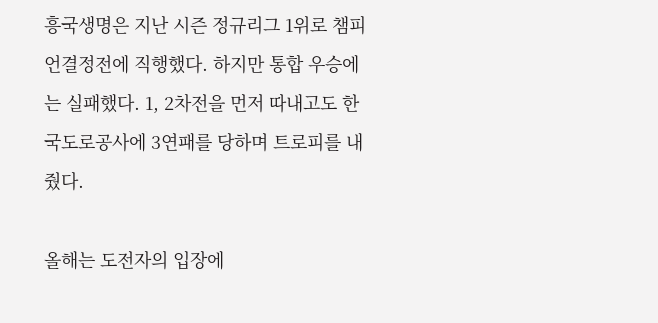흥국생명은 지난 시즌 정규리그 1위로 챔피언결정전에 직행했다. 하지만 통합 우승에는 실패했다. 1, 2차전을 먼저 따내고도 한국도로공사에 3연패를 당하며 트로피를 내줬다.

올해는 도전자의 입장에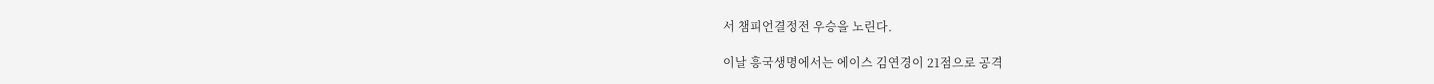서 챔피언결정전 우승을 노린다.

이날 흥국생명에서는 에이스 김연경이 21점으로 공격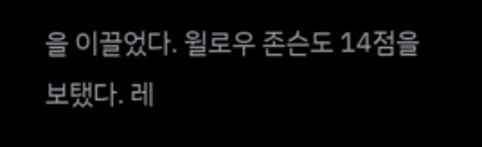을 이끌었다. 윌로우 존슨도 14점을 보탰다. 레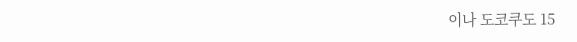이나 도코쿠도 15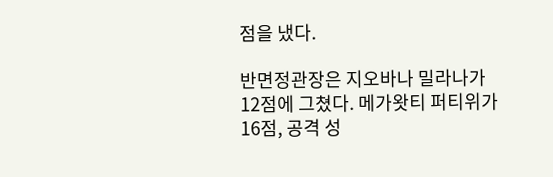점을 냈다.

반면정관장은 지오바나 밀라나가 12점에 그쳤다. 메가왓티 퍼티위가 16점, 공격 성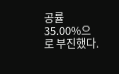공률 35.00%으로 부진했다.